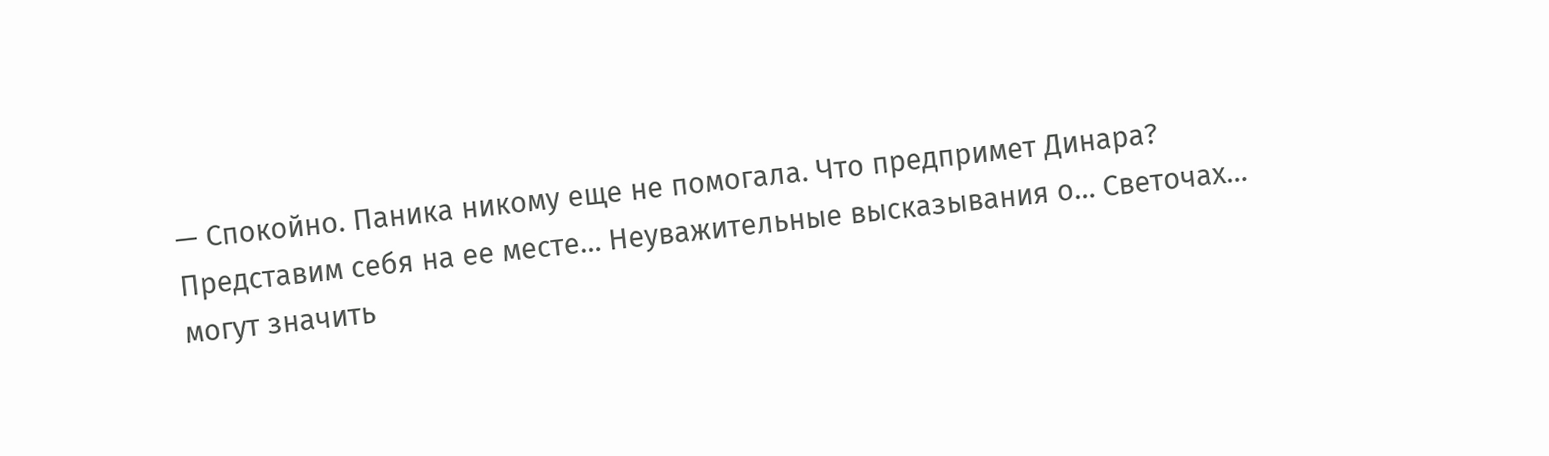— Спокойно. Паника никому еще не помогала. Что предпримет Динара? Представим себя на ее месте… Неуважительные высказывания о… Светочах… могут значить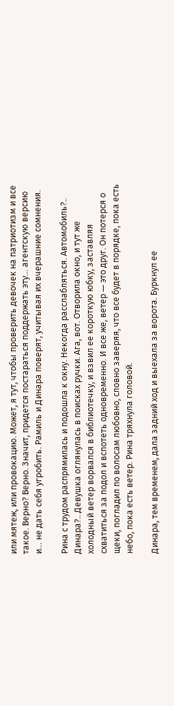или мятеж, или провокацию. Может, я тут, чтобы проверить девочек на патриотизм и все такое. Верно? Верно. Значит, придется постараться поддержать эту… агентскую версию и… не дать себя угробить. Рамиль и Динара поверят, учитывая их вчерашние сомнения.

Рина с трудом распрямилась и подошла к окну. Некогда расслабляться. Автомобиль?.. Динара?.. Девушка оглянулась в поисках ручки. Ага, вот. Отворила окно, и тут же холодный ветер ворвался в библиотечку, и взвил ее короткую юбку, заставляя схватиться за подол и вспотеть одновременно. И все же, ветер — это друг. Он потерся о щеки, погладил по волосам любовно, словно заверяя, что все будет в порядке, пока есть небо, пока есть ветер. Рина тряхнула головой.

Динара, тем временем, дала задний ход и выехала за ворота. Буркнул ее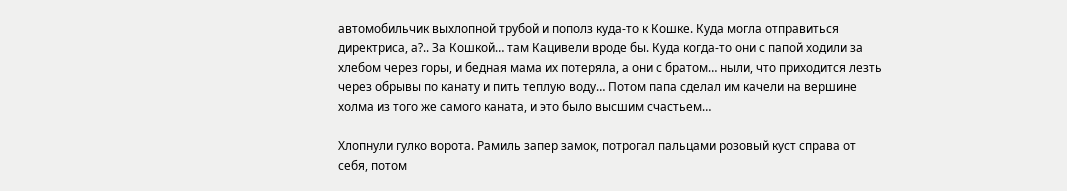автомобильчик выхлопной трубой и пополз куда-то к Кошке. Куда могла отправиться директриса, а?.. За Кошкой… там Кацивели вроде бы. Куда когда-то они с папой ходили за хлебом через горы, и бедная мама их потеряла, а они с братом… ныли, что приходится лезть через обрывы по канату и пить теплую воду… Потом папа сделал им качели на вершине холма из того же самого каната, и это было высшим счастьем…

Хлопнули гулко ворота. Рамиль запер замок, потрогал пальцами розовый куст справа от себя, потом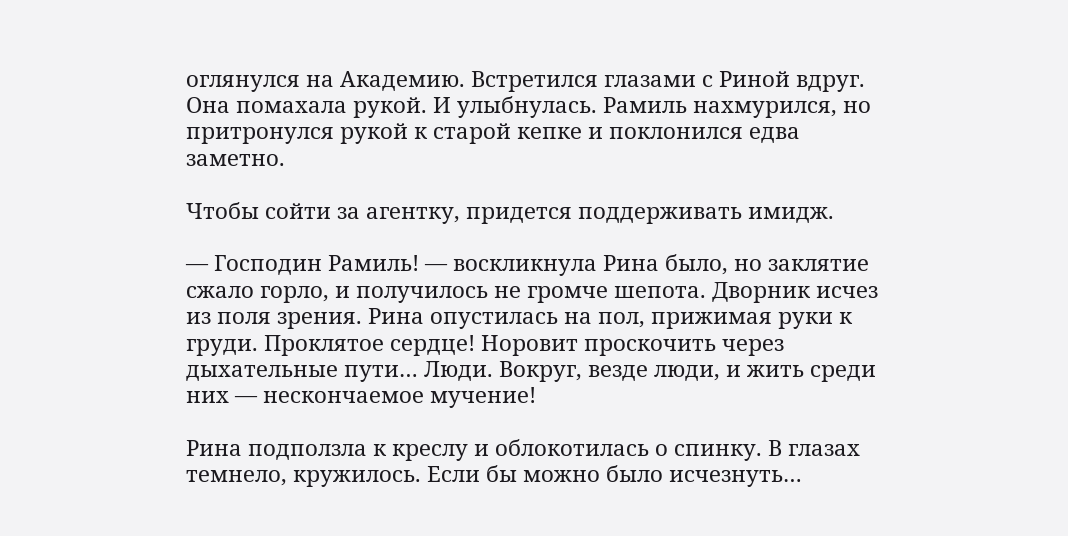оглянулся на Академию. Встретился глазами с Риной вдруг. Она помахала рукой. И улыбнулась. Рамиль нахмурился, но притронулся рукой к старой кепке и поклонился едва заметно.

Чтобы сойти за агентку, придется поддерживать имидж.

— Господин Рамиль! — воскликнула Рина было, но заклятие сжало горло, и получилось не громче шепота. Дворник исчез из поля зрения. Рина опустилась на пол, прижимая руки к груди. Проклятое сердце! Норовит проскочить через дыхательные пути… Люди. Вокруг, везде люди, и жить среди них — нескончаемое мучение!

Рина подползла к креслу и облокотилась о спинку. В глазах темнело, кружилось. Если бы можно было исчезнуть…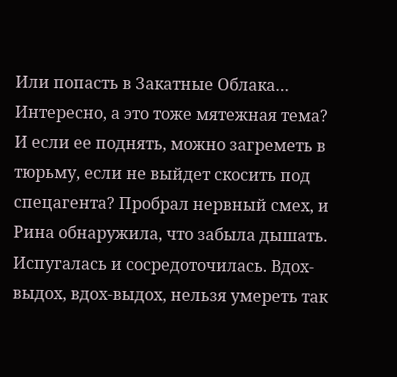Или попасть в Закатные Облака… Интересно, а это тоже мятежная тема? И если ее поднять, можно загреметь в тюрьму, если не выйдет скосить под спецагента? Пробрал нервный смех, и Рина обнаружила, что забыла дышать. Испугалась и сосредоточилась. Вдох-выдох, вдох-выдох, нельзя умереть так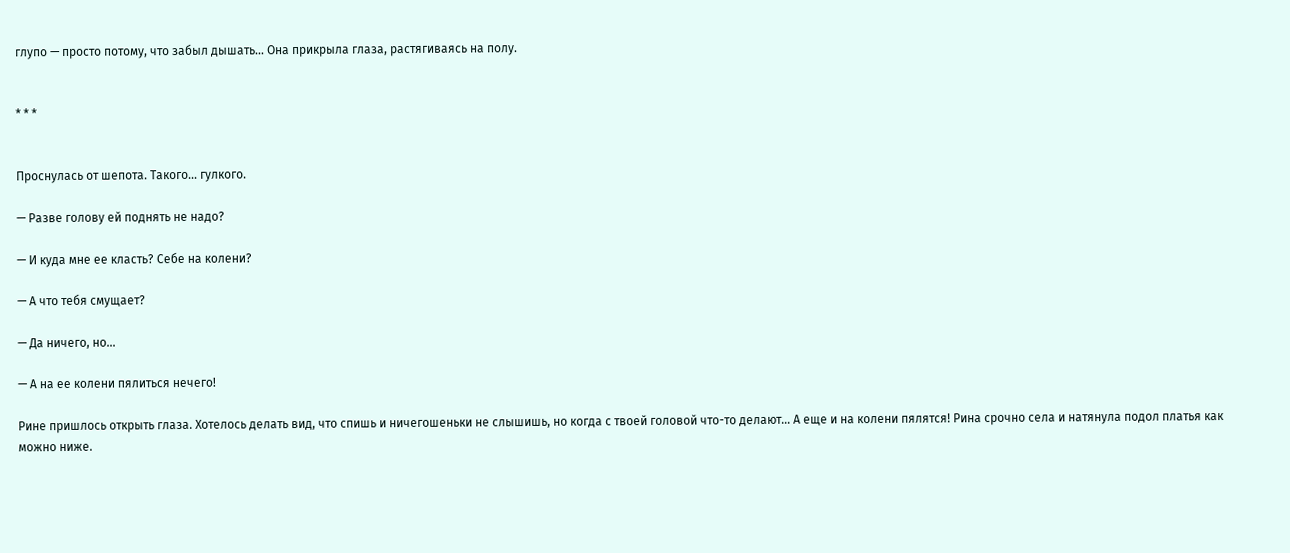глупо — просто потому, что забыл дышать… Она прикрыла глаза, растягиваясь на полу.


* * *


Проснулась от шепота. Такого… гулкого.

— Разве голову ей поднять не надо?

— И куда мне ее класть? Себе на колени?

— А что тебя смущает?

— Да ничего, но…

— А на ее колени пялиться нечего!

Рине пришлось открыть глаза. Хотелось делать вид, что спишь и ничегошеньки не слышишь, но когда с твоей головой что-то делают… А еще и на колени пялятся! Рина срочно села и натянула подол платья как можно ниже.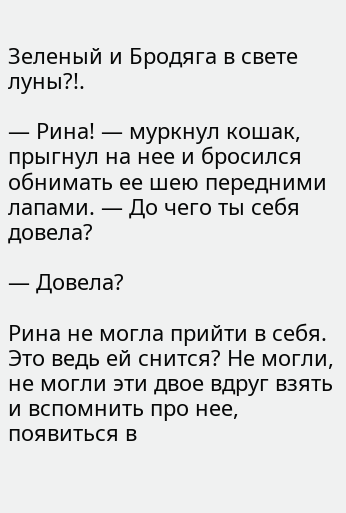Зеленый и Бродяга в свете луны?!.

— Рина! — муркнул кошак, прыгнул на нее и бросился обнимать ее шею передними лапами. — До чего ты себя довела?

— Довела?

Рина не могла прийти в себя. Это ведь ей снится? Не могли, не могли эти двое вдруг взять и вспомнить про нее, появиться в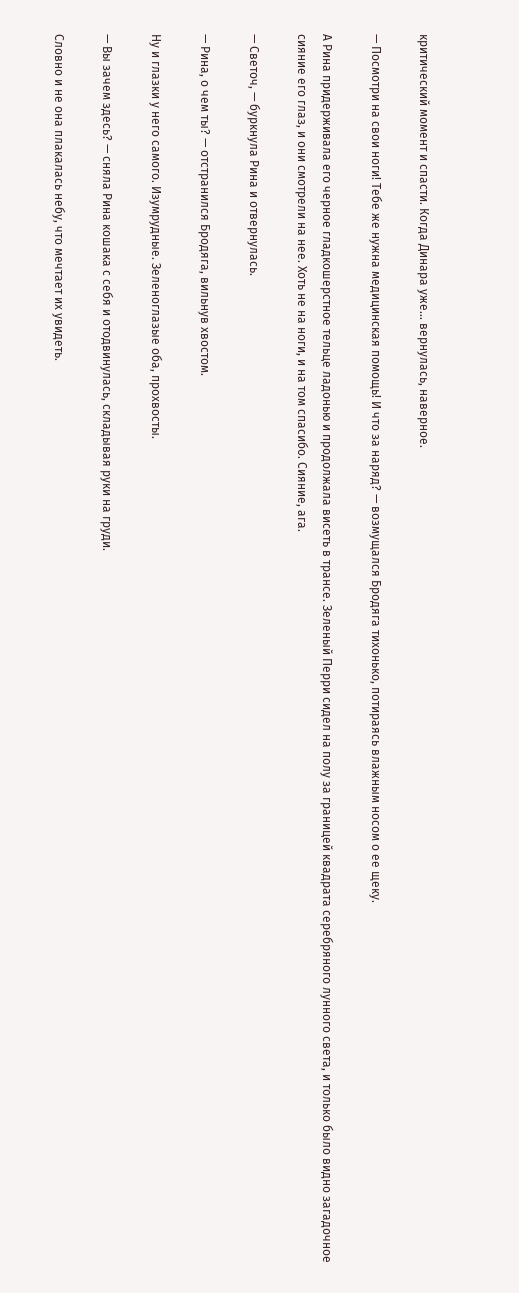критический момент и спасти. Когда Динара уже… вернулась, наверное.

— Посмотри на свои ноги! Тебе же нужна медицинская помощь! И что за наряд? — возмущался Бродяга тихонько, потираясь влажным носом о ее щеку.

А Рина придерживала его черное гладкошерстное тельце ладонью и продолжала висеть в трансе. Зеленый Перри сидел на полу за границей квадрата серебряного лунного света, и только было видно загадочное сияние его глаз, и они смотрели на нее. Хоть не на ноги, и на том спасибо. Сияние, ага.

— Светоч, — буркнула Рина и отвернулась.

— Рина, о чем ты? — отстранился Бродяга, вильнув хвостом.

Ну и глазки у него самого. Изумрудные. Зеленоглазые оба, прохвосты.

— Вы зачем здесь? — сняла Рина кошака с себя и отодвинулась, складывая руки на груди.

Словно и не она плакалась небу, что мечтает их увидеть.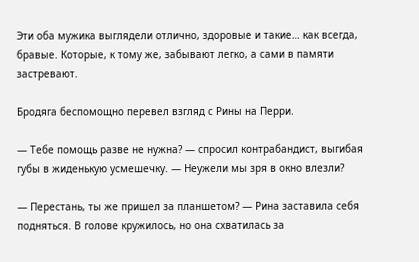Эти оба мужика выглядели отлично, здоровые и такие… как всегда, бравые. Которые, к тому же, забывают легко, а сами в памяти застревают.

Бродяга беспомощно перевел взгляд с Рины на Перри.

— Тебе помощь разве не нужна? — спросил контрабандист, выгибая губы в жиденькую усмешечку. — Неужели мы зря в окно влезли?

— Перестань, ты же пришел за планшетом? — Рина заставила себя подняться. В голове кружилось, но она схватилась за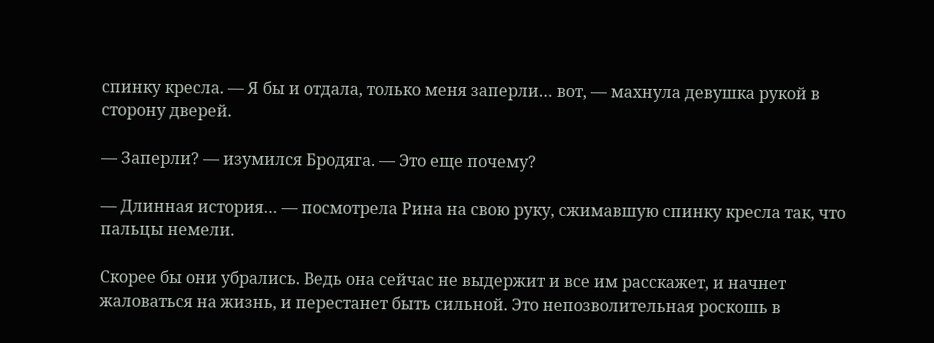спинку кресла. — Я бы и отдала, только меня заперли… вот, — махнула девушка рукой в сторону дверей.

— Заперли? — изумился Бродяга. — Это еще почему?

— Длинная история… — посмотрела Рина на свою руку, сжимавшую спинку кресла так, что пальцы немели.

Скорее бы они убрались. Ведь она сейчас не выдержит и все им расскажет, и начнет жаловаться на жизнь, и перестанет быть сильной. Это непозволительная роскошь в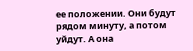ее положении. Они будут рядом минуту, а потом уйдут. А она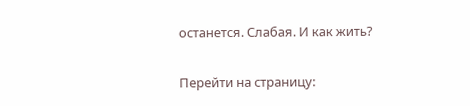останется. Слабая. И как жить?

Перейти на страницу: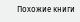Похожие книги